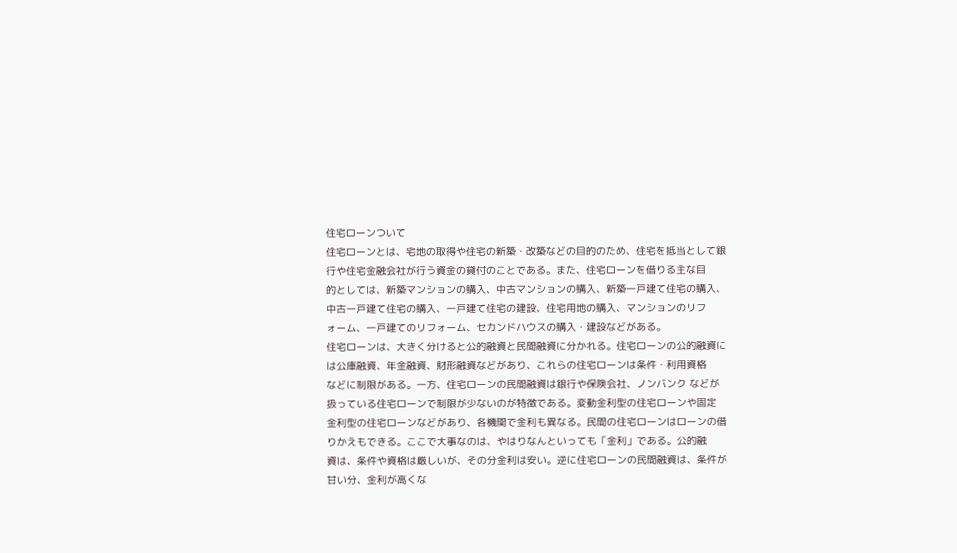住宅ローンついて
住宅ローンとは、宅地の取得や住宅の新築・改築などの目的のため、住宅を抵当として銀行や住宅金融会社が行う資金の貸付のことである。また、住宅ローンを借りる主な目
的としては、新築マンションの購入、中古マンションの購入、新築一戸建て住宅の購入、中古一戸建て住宅の購入、一戸建て住宅の建設、住宅用地の購入、マンションのリフ
ォーム、一戸建てのリフォーム、セカンドハウスの購入・建設などがある。
住宅ローンは、大きく分けると公的融資と民間融資に分かれる。住宅ローンの公的融資には公庫融資、年金融資、財形融資などがあり、これらの住宅ローンは条件・利用資格
などに制限がある。一方、住宅ローンの民間融資は銀行や保険会社、ノンバンク などが扱っている住宅ローンで制限が少ないのが特徴である。変動金利型の住宅ローンや固定
金利型の住宅ローンなどがあり、各機関で金利も異なる。民間の住宅ローンはローンの借りかえもできる。ここで大事なのは、やはりなんといっても「金利」である。公的融
資は、条件や資格は厳しいが、その分金利は安い。逆に住宅ローンの民間融資は、条件が甘い分、金利が高くな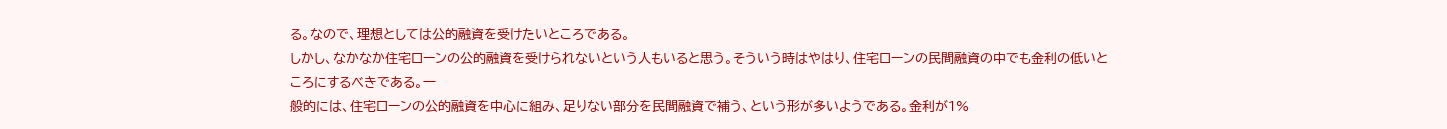る。なので、理想としては公的融資を受けたいところである。
しかし、なかなか住宅ローンの公的融資を受けられないという人もいると思う。そういう時はやはり、住宅ローンの民間融資の中でも金利の低いところにするべきである。一
般的には、住宅ローンの公的融資を中心に組み、足りない部分を民間融資で補う、という形が多いようである。金利が1%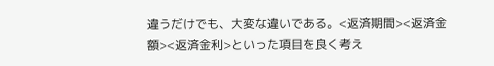違うだけでも、大変な違いである。<返済期間><返済金
額><返済金利>といった項目を良く考え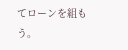てローンを組もう。